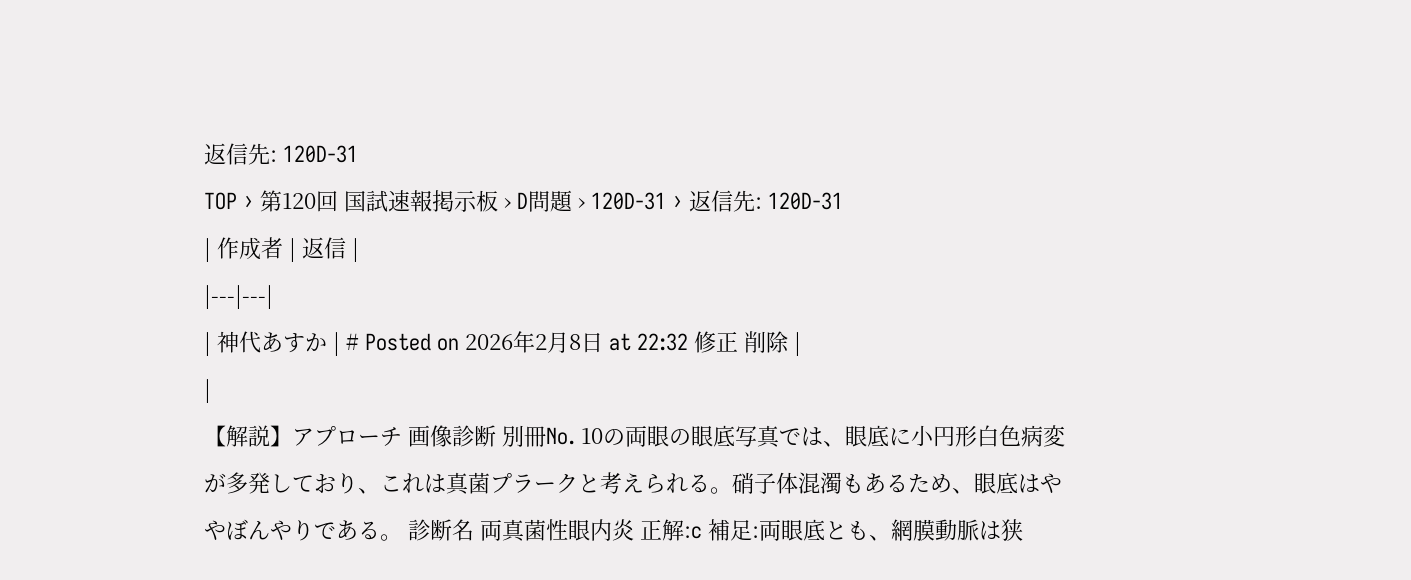返信先: 120D-31
TOP › 第120回 国試速報掲示板 › D問題 › 120D-31 › 返信先: 120D-31
| 作成者 | 返信 |
|---|---|
| 神代あすか | # Posted on 2026年2月8日 at 22:32 修正 削除 |
|
【解説】アプローチ 画像診断 別冊No. 10の両眼の眼底写真では、眼底に小円形白色病変が多発しており、これは真菌プラークと考えられる。硝子体混濁もあるため、眼底はややぼんやりである。 診断名 両真菌性眼内炎 正解:c 補足:両眼底とも、網膜動脈は狭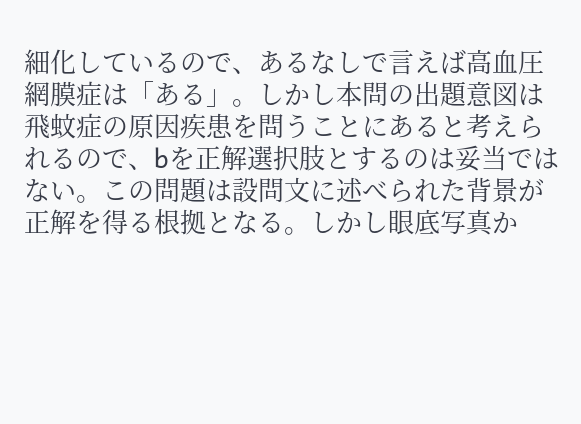細化しているので、あるなしで言えば高血圧網膜症は「ある」。しかし本問の出題意図は飛蚊症の原因疾患を問うことにあると考えられるので、bを正解選択肢とするのは妥当ではない。この問題は設問文に述べられた背景が正解を得る根拠となる。しかし眼底写真か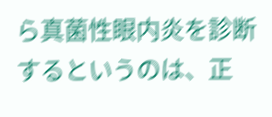ら真菌性眼内炎を診断するというのは、正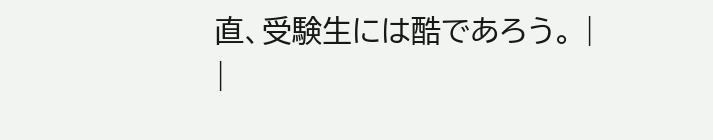直、受験生には酷であろう。 |
|